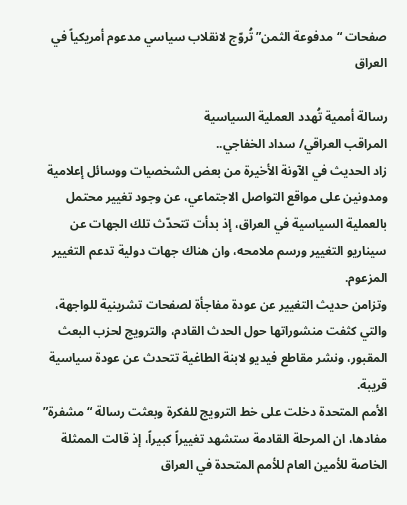صفحات “مدفوعة الثمن” تُروّج لانقلاب سياسي مدعوم أمريكياً في العراق

رسالة أممية تُهدد العملية السياسية
المراقب العراقي/ سداد الخفاجي..
زاد الحديث في الآونة الأخيرة من بعض الشخصيات ووسائل إعلامية ومدونين على مواقع التواصل الاجتماعي، عن وجود تغيير محتمل بالعملية السياسية في العراق، إذ بدأت تتحدّث تلك الجهات عن سيناريو التغيير ورسم ملامحه، وان هناك جهات دولية تدعم التغيير المزعوم.
وتزامن حديث التغيير عن عودة مفاجأة لصفحات تشرينية للواجهة، والتي كثفت منشوراتها حول الحدث القادم، والترويج لحزب البعث المقبور، ونشر مقاطع فيديو لابنة الطاغية تتحدث عن عودة سياسية قريبة.
الأمم المتحدة دخلت على خط الترويج للفكرة وبعثت رسالة “مشفرة” مفادها، ان المرحلة القادمة ستشهد تغييراً كبيراً، إذ قالت الممثلة الخاصة للأمين العام للأمم المتحدة في العراق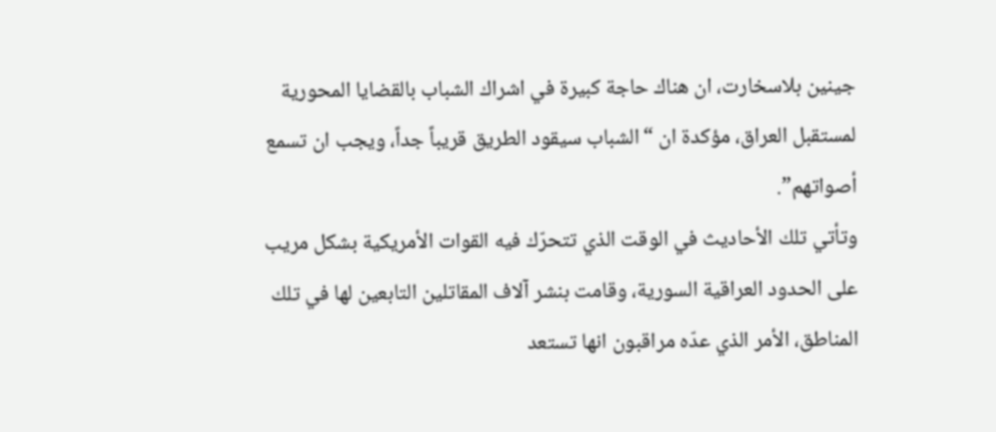جينين بلاسخارت، ان هناك حاجة كبيرة في اشراك الشباب بالقضايا المحورية لمستقبل العراق، مؤكدة ان “الشباب سيقود الطريق قريباً جداً، ويجب ان تسمع أصواتهم”.
وتأتي تلك الأحاديث في الوقت الذي تتحرّك فيه القوات الأمريكية بشكل مريب على الحدود العراقية السورية، وقامت بنشر آلاف المقاتلين التابعين لها في تلك المناطق، الأمر الذي عدّه مراقبون انها تستعد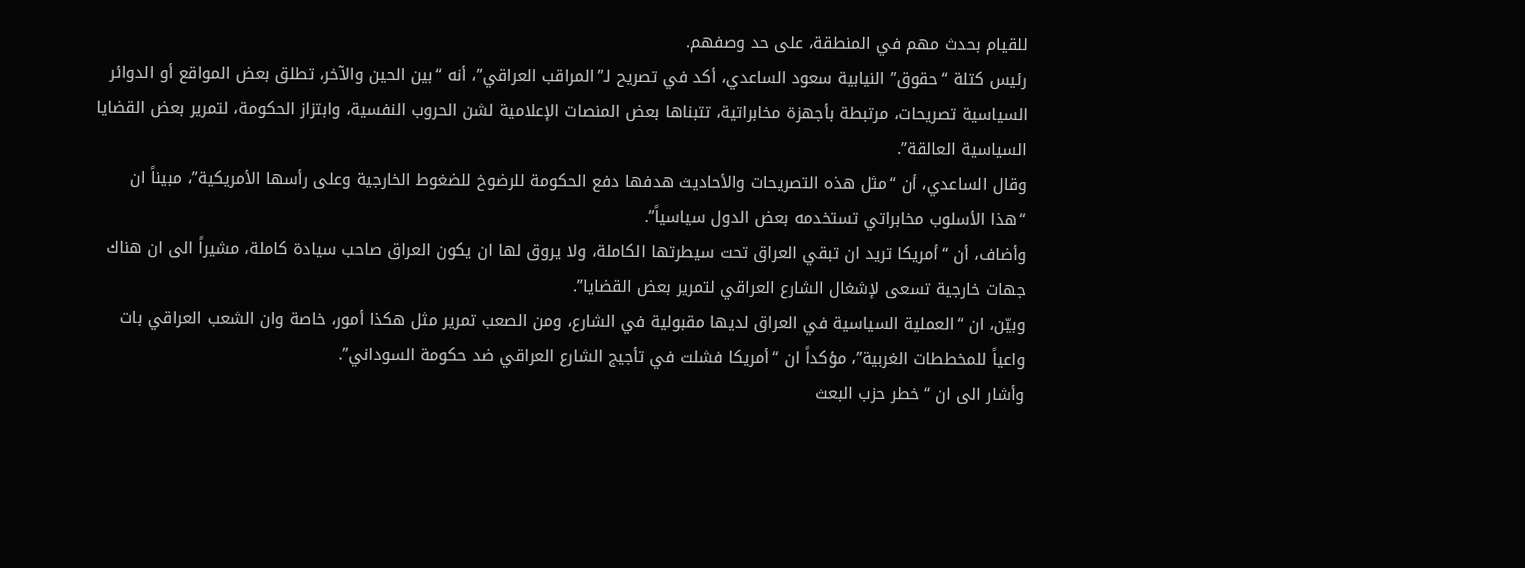للقيام بحدث مهم في المنطقة، على حد وصفهم.
رئيس كتلة “حقوق” النيابية سعود الساعدي، أكد في تصريح لـ”المراقب العراقي”، أنه “بين الحين والآخر، تطلق بعض المواقع أو الدوائر السياسية تصريحات، مرتبطة بأجهزة مخابراتية، تتبناها بعض المنصات الإعلامية لشن الحروب النفسية، وابتزاز الحكومة، لتمرير بعض القضايا السياسية العالقة”.
وقال الساعدي، أن “مثل هذه التصريحات والأحاديث هدفها دفع الحكومة للرضوخ للضغوط الخارجية وعلى رأسها الأمريكية”، مبيناً ان “هذا الأسلوب مخابراتي تستخدمه بعض الدول سياسياً”.
وأضاف، أن “أمريكا تريد ان تبقي العراق تحت سيطرتها الكاملة، ولا يروق لها ان يكون العراق صاحب سيادة كاملة، مشيراً الى ان هناك جهات خارجية تسعى لإشغال الشارع العراقي لتمرير بعض القضايا”.
وبيّن، ان “العملية السياسية في العراق لديها مقبولية في الشارع، ومن الصعب تمرير مثل هكذا أمور، خاصة وان الشعب العراقي بات واعياً للمخططات الغربية”، مؤكداً ان “أمريكا فشلت في تأجيج الشارع العراقي ضد حكومة السوداني”.
وأشار الى ان “خطر حزب البعث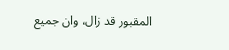المقبور قد زال، وان جميع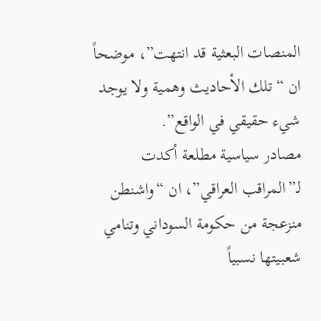المنصات البعثية قد انتهت”، موضحاً ان “تلك الأحاديث وهمية ولا يوجد شيء حقيقي في الواقع”.
مصادر سياسية مطلعة أكدت لـ”المراقب العراقي”، ان “واشنطن منزعجة من حكومة السوداني وتنامي شعبيتها نسبياً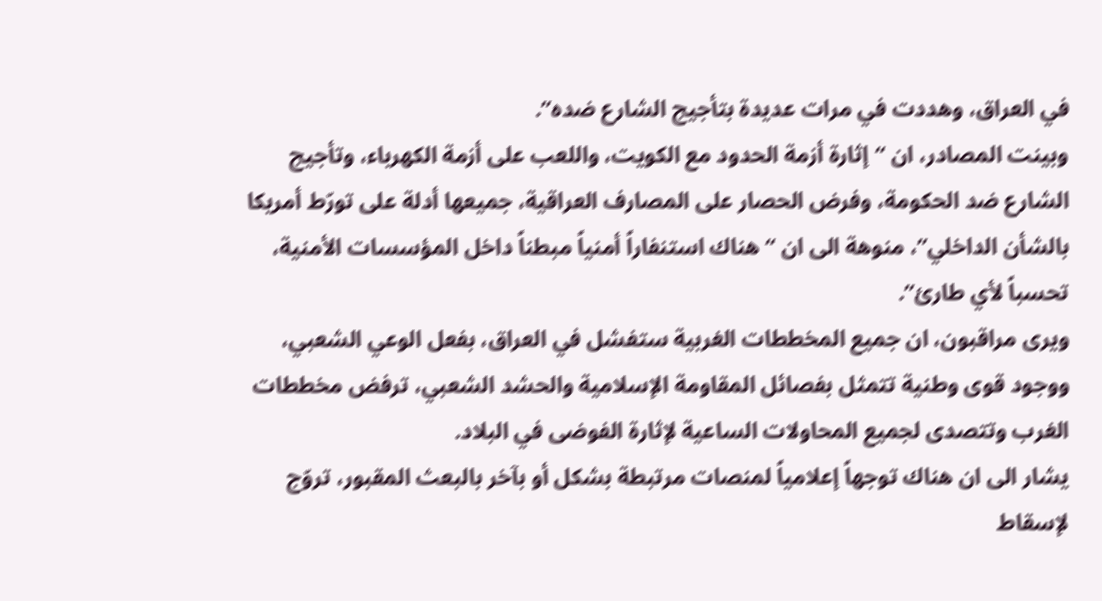في العراق، وهددت في مرات عديدة بتأجيج الشارع ضده”.
وبينت المصادر، ان “إثارة أزمة الحدود مع الكويت، واللعب على أزمة الكهرباء، وتأجيج الشارع ضد الحكومة، وفرض الحصار على المصارف العراقية، جميعها أدلة على تورّط أمريكا بالشأن الداخلي”، منوهة الى ان “هناك استنفاراً أمنياً مبطناً داخل المؤسسات الأمنية، تحسباً لأي طارئ”.
ويرى مراقبون، ان جميع المخططات الغربية ستفشل في العراق، بفعل الوعي الشعبي، ووجود قوى وطنية تتمثل بفصائل المقاومة الإسلامية والحشد الشعبي، ترفض مخططات الغرب وتتصدى لجميع المحاولات الساعية لإثارة الفوضى في البلاد.
يشار الى ان هناك توجهاً إعلامياً لمنصات مرتبطة بشكل أو بآخر بالبعث المقبور، تروّج لإسقاط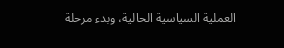العملية السياسية الحالية، وبدء مرحلة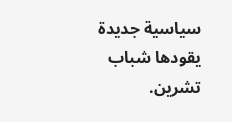سياسية جديدة يقودها شباب تشرين.